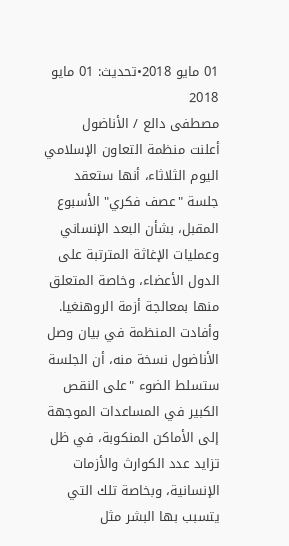01 مايو 2018•تحديث: 01 مايو 2018
مصطفى دالع / الأناضول
أعلنت منظمة التعاون الإسلامي اليوم الثلاثاء، أنها ستعقد جلسة "عصف فكري" الأسبوع المقبل، بشأن البعد الإنساني وعمليات الإغاثة المترتبة على الدول الأعضاء، وخاصة المتعلق منها بمعالجة أزمة الروهنغيا.
وأفادت المنظمة في بيان وصل الأناضول نسخة منه، أن الجلسة ستسلط الضوء "على النقص الكبير في المساعدات الموجهة إلى الأماكن المنكوبة، في ظل تزايد عدد الكوارث والأزمات الإنسانية، وبخاصة تلك التي يتسبب بها البشر مثل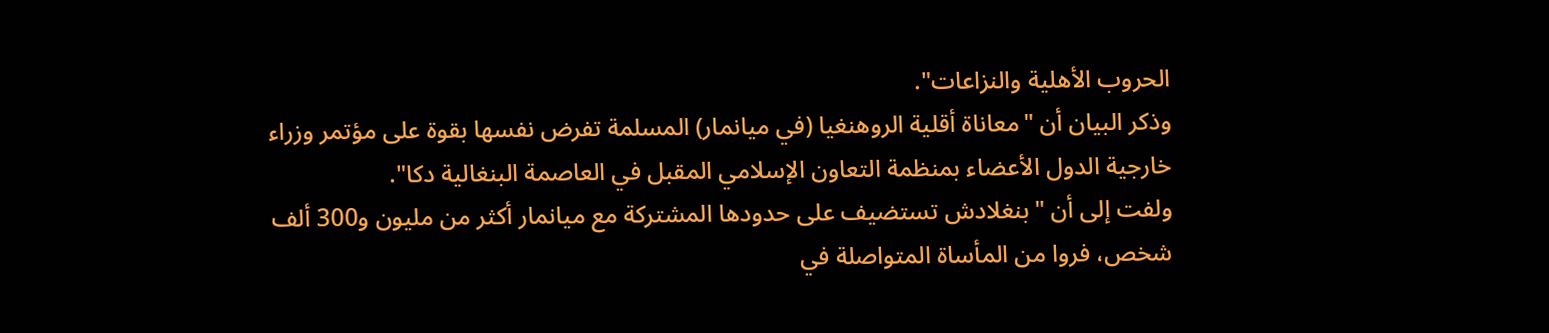الحروب الأهلية والنزاعات".
وذكر البيان أن "معاناة أقلية الروهنغيا (في ميانمار) المسلمة تفرض نفسها بقوة على مؤتمر وزراء خارجية الدول الأعضاء بمنظمة التعاون الإسلامي المقبل في العاصمة البنغالية دكا".
ولفت إلى أن "بنغلادش تستضيف على حدودها المشتركة مع ميانمار أكثر من مليون و300 ألف شخص، فروا من المأساة المتواصلة في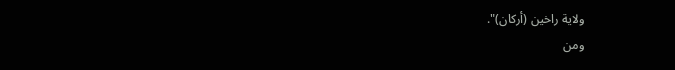ولاية راخين (أركان)".
ومن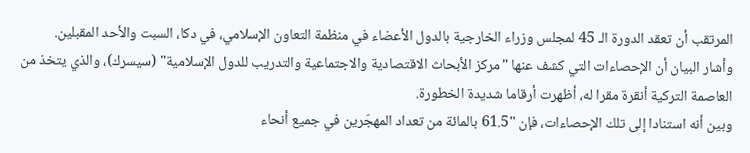المرتقب أن تعقد الدورة الـ 45 لمجلس وزراء الخارجية بالدول الأعضاء في منظمة التعاون الإسلامي، في دكا، السبت والأحد المقبلين.
وأشار البيان أن الإحصاءات التي كشف عنها "مركز الأبحاث الاقتصادية والاجتماعية والتدريب للدول الإسلامية" (سيسرك)، والذي يتخذ من العاصمة التركية أنقرة مقرا له، أظهرت أرقاما شديدة الخطورة.
وبين أنه استنادا إلى تلك الإحصاءات، فإن "61.5 بالمائة من تعداد المهجّرين في جميع أنحاء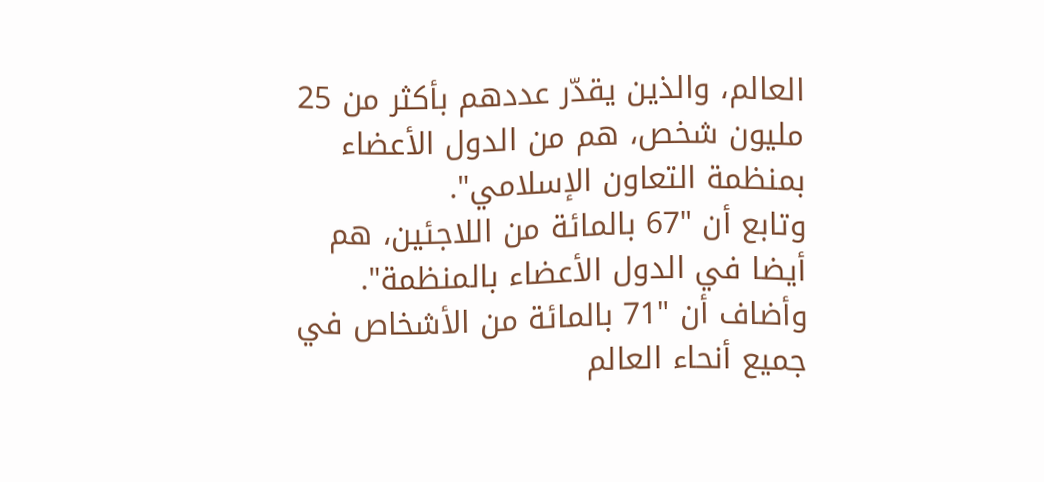العالم، والذين يقدّر عددهم بأكثر من 25 مليون شخص، هم من الدول الأعضاء بمنظمة التعاون الإسلامي".
وتابع أن "67 بالمائة من اللاجئين، هم أيضا في الدول الأعضاء بالمنظمة".
وأضاف أن "71 بالمائة من الأشخاص في جميع أنحاء العالم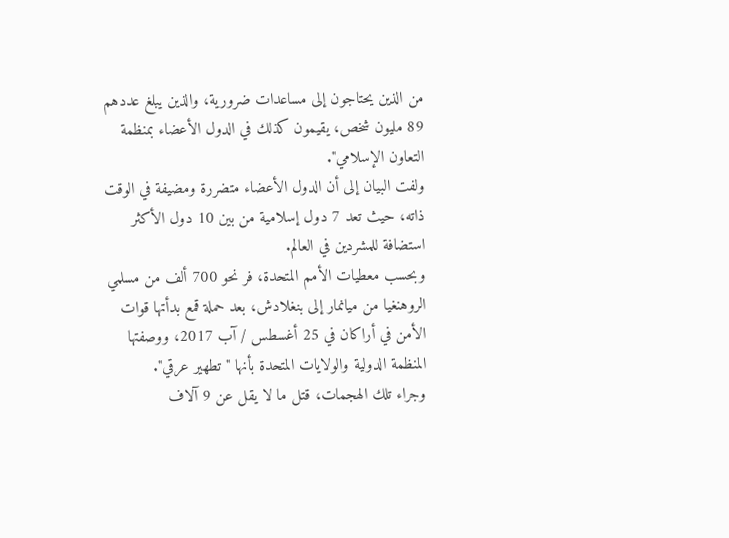من الذين يحتاجون إلى مساعدات ضرورية، والذين يبلغ عددهم 89 مليون شخص، يقيمون كذلك في الدول الأعضاء بمنظمة التعاون الإسلامي".
ولفت البيان إلى أن الدول الأعضاء متضررة ومضيفة في الوقت ذاته، حيث تعد 7 دول إسلامية من بين 10 دول الأكثر استضافة للمشردين في العالم.
وبحسب معطيات الأمم المتحدة، فر نحو 700 ألف من مسلمي الروهنغيا من ميانمار إلى بنغلادش، بعد حملة قمع بدأتها قوات الأمن في أراكان في 25 أغسطس / آب 2017، ووصفتها المنظمة الدولية والولايات المتحدة بأنها "تطهير عرقي".
وجراء تلك الهجمات، قتل ما لا يقل عن 9 آلاف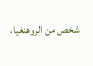شخص من الروهنغيا،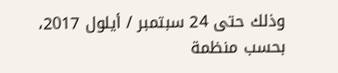وذلك حتى 24 سبتمبر / أيلول 2017، بحسب منظمة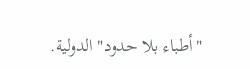"أطباء بلا حدود" الدولية.